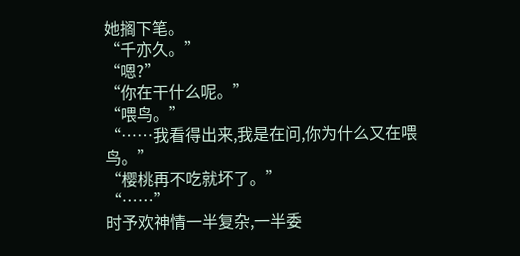她搁下笔。
“千亦久。”
“嗯?”
“你在干什么呢。”
“喂鸟。”
“……我看得出来,我是在问,你为什么又在喂鸟。”
“樱桃再不吃就坏了。”
“……”
时予欢神情一半复杂,一半委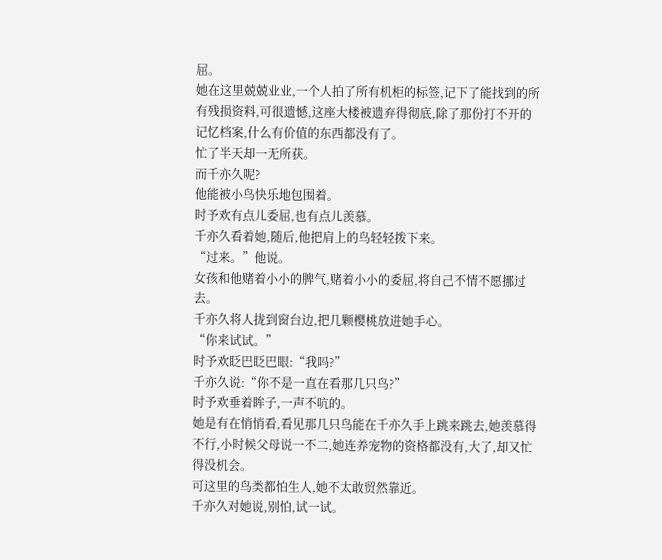屈。
她在这里兢兢业业,一个人拍了所有机柜的标签,记下了能找到的所有残损资料,可很遗憾,这座大楼被遗弃得彻底,除了那份打不开的记忆档案,什么有价值的东西都没有了。
忙了半天却一无所获。
而千亦久呢?
他能被小鸟快乐地包围着。
时予欢有点儿委屈,也有点儿羡慕。
千亦久看着她,随后,他把肩上的鸟轻轻拨下来。
“过来。”他说。
女孩和他赌着小小的脾气,赌着小小的委屈,将自己不情不愿挪过去。
千亦久将人拢到窗台边,把几颗樱桃放进她手心。
“你来试试。”
时予欢眨巴眨巴眼:“我吗?”
千亦久说:“你不是一直在看那几只鸟?”
时予欢垂着眸子,一声不吭的。
她是有在悄悄看,看见那几只鸟能在千亦久手上跳来跳去,她羡慕得不行,小时候父母说一不二,她连养宠物的资格都没有,大了,却又忙得没机会。
可这里的鸟类都怕生人,她不太敢贸然靠近。
千亦久对她说,别怕,试一试。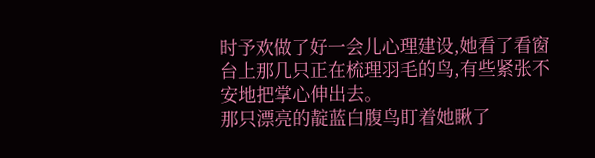时予欢做了好一会儿心理建设,她看了看窗台上那几只正在梳理羽毛的鸟,有些紧张不安地把掌心伸出去。
那只漂亮的靛蓝白腹鸟盯着她瞅了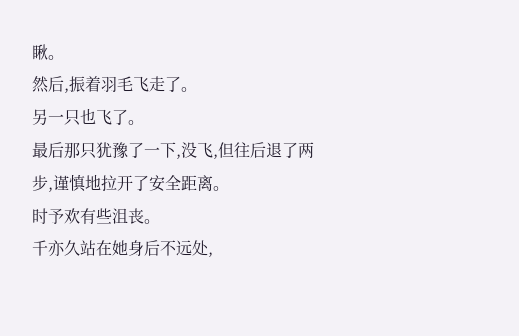瞅。
然后,振着羽毛飞走了。
另一只也飞了。
最后那只犹豫了一下,没飞,但往后退了两步,谨慎地拉开了安全距离。
时予欢有些沮丧。
千亦久站在她身后不远处,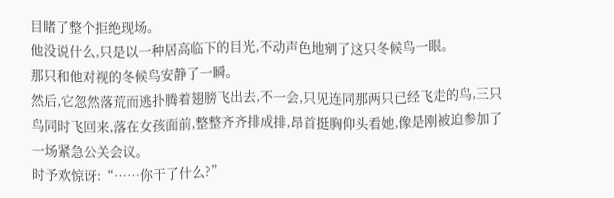目睹了整个拒绝现场。
他没说什么,只是以一种居高临下的目光,不动声色地剜了这只冬候鸟一眼。
那只和他对视的冬候鸟安静了一瞬。
然后,它忽然落荒而逃扑腾着翅膀飞出去,不一会,只见连同那两只已经飞走的鸟,三只鸟同时飞回来,落在女孩面前,整整齐齐排成排,昂首挺胸仰头看她,像是刚被迫参加了一场紧急公关会议。
时予欢惊讶:“……你干了什么?”